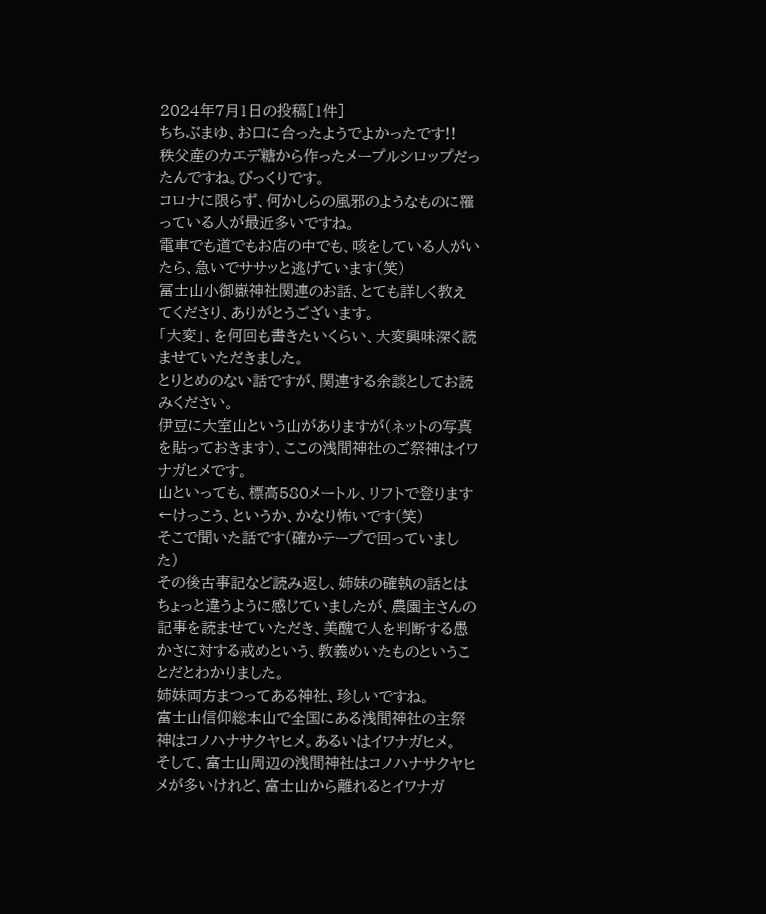2024年7月1日の投稿[1件]
ちちぶまゆ、お口に合ったようでよかったです!!
秩父産のカエデ糖から作ったメープルシロップだったんですね。びっくりです。
コロナに限らず、何かしらの風邪のようなものに罹っている人が最近多いですね。
電車でも道でもお店の中でも、咳をしている人がいたら、急いでササッと逃げています(笑)
冨士山小御嶽神社関連のお話、とても詳しく教えてくださり、ありがとうございます。
「大変」、を何回も書きたいくらい、大変興味深く読ませていただきました。
とりとめのない話ですが、関連する余談としてお読みください。
伊豆に大室山という山がありますが(ネットの写真を貼っておきます)、ここの浅間神社のご祭神はイワナガヒメです。
山といっても、標高580メートル、リフトで登ります←けっこう、というか、かなり怖いです(笑)
そこで聞いた話です(確かテープで回っていました)
その後古事記など読み返し、姉妹の確執の話とはちょっと違うように感じていましたが、農園主さんの記事を読ませていただき、美醜で人を判断する愚かさに対する戒めという、教義めいたものということだとわかりました。
姉妹両方まつってある神社、珍しいですね。
富士山信仰総本山で全国にある浅間神社の主祭神はコノハナサクヤヒメ。あるいはイワナガヒメ。
そして、富士山周辺の浅間神社はコノハナサクヤヒメが多いけれど、富士山から離れるとイワナガ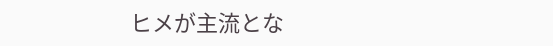ヒメが主流とな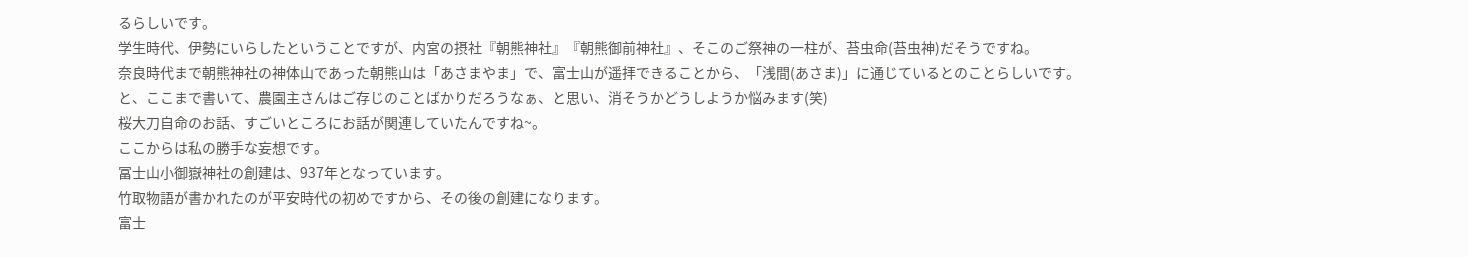るらしいです。
学生時代、伊勢にいらしたということですが、内宮の摂社『朝熊神社』『朝熊御前神社』、そこのご祭神の一柱が、苔虫命(苔虫神)だそうですね。
奈良時代まで朝熊神社の神体山であった朝熊山は「あさまやま」で、富士山が遥拝できることから、「浅間(あさま)」に通じているとのことらしいです。
と、ここまで書いて、農園主さんはご存じのことばかりだろうなぁ、と思い、消そうかどうしようか悩みます(笑)
桜大刀自命のお話、すごいところにお話が関連していたんですね~。
ここからは私の勝手な妄想です。
冨士山小御嶽神社の創建は、937年となっています。
竹取物語が書かれたのが平安時代の初めですから、その後の創建になります。
富士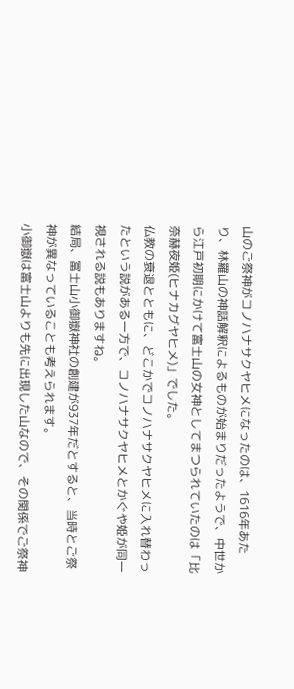山のご祭神がコノハナサクヤヒメになったのは、1616年あたり、林羅山の神話解釈によるものが始まりだったようで、中世から江戸初期にかけて富士山の女神としてまつられていたのは「比奈赫夜姫(ヒナカグヤヒメ)」でした。
仏教の衰退とともに、どこかでコノハナサクヤヒメに入れ替わったという説がある一方で、コノハナサクヤヒメとかぐや姫が同一視される説もありますね。
結局、冨士山小御嶽神社の創建が937年だとすると、当時とご祭神が異なっていることも考えられます。
小御嶽は富士山よりも先に出現した山なので、その関係でご祭神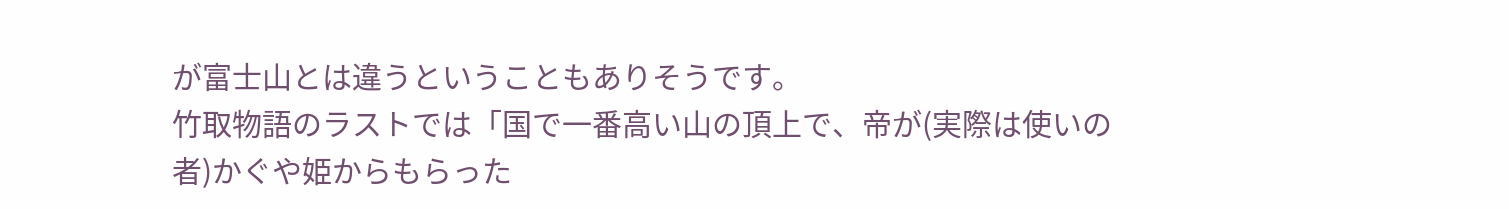が富士山とは違うということもありそうです。
竹取物語のラストでは「国で一番高い山の頂上で、帝が(実際は使いの者)かぐや姫からもらった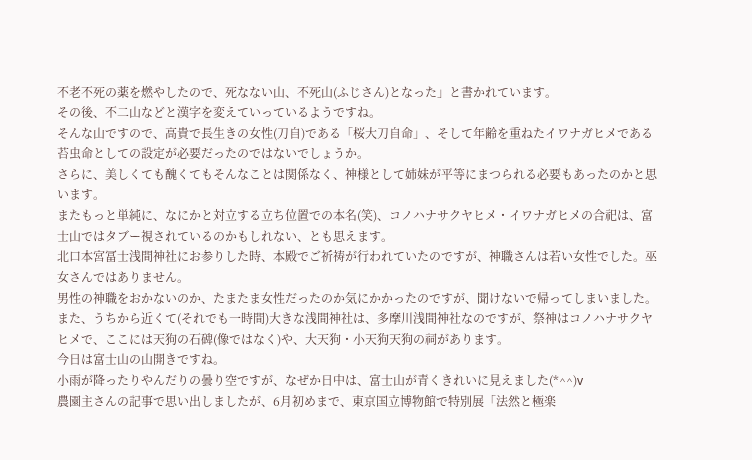不老不死の薬を燃やしたので、死なない山、不死山(ふじさん)となった」と書かれています。
その後、不二山などと漢字を変えていっているようですね。
そんな山ですので、高貴で長生きの女性(刀自)である「桜大刀自命」、そして年齢を重ねたイワナガヒメである苔虫命としての設定が必要だったのではないでしょうか。
さらに、美しくても醜くてもそんなことは関係なく、神様として姉妹が平等にまつられる必要もあったのかと思います。
またもっと単純に、なにかと対立する立ち位置での本名(笑)、コノハナサクヤヒメ・イワナガヒメの合祀は、富士山ではタブー視されているのかもしれない、とも思えます。
北口本宮冨士浅間神社にお参りした時、本殿でご祈祷が行われていたのですが、神職さんは若い女性でした。巫女さんではありません。
男性の神職をおかないのか、たまたま女性だったのか気にかかったのですが、聞けないで帰ってしまいました。
また、うちから近くて(それでも一時間)大きな浅間神社は、多摩川浅間神社なのですが、祭神はコノハナサクヤヒメで、ここには天狗の石碑(像ではなく)や、大天狗・小天狗天狗の祠があります。
今日は富士山の山開きですね。
小雨が降ったりやんだりの曇り空ですが、なぜか日中は、富士山が青くきれいに見えました(*^^)v
農園主さんの記事で思い出しましたが、6月初めまで、東京国立博物館で特別展「法然と極楽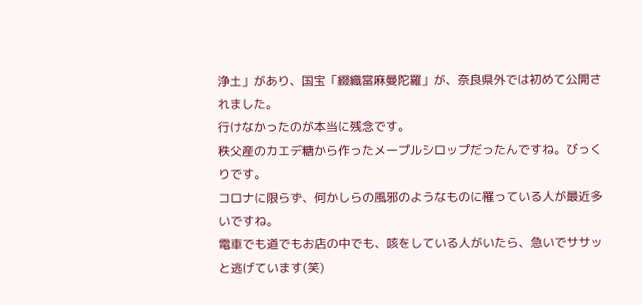浄土」があり、国宝「綴織當麻曼陀羅」が、奈良県外では初めて公開されました。
行けなかったのが本当に残念です。
秩父産のカエデ糖から作ったメープルシロップだったんですね。びっくりです。
コロナに限らず、何かしらの風邪のようなものに罹っている人が最近多いですね。
電車でも道でもお店の中でも、咳をしている人がいたら、急いでササッと逃げています(笑)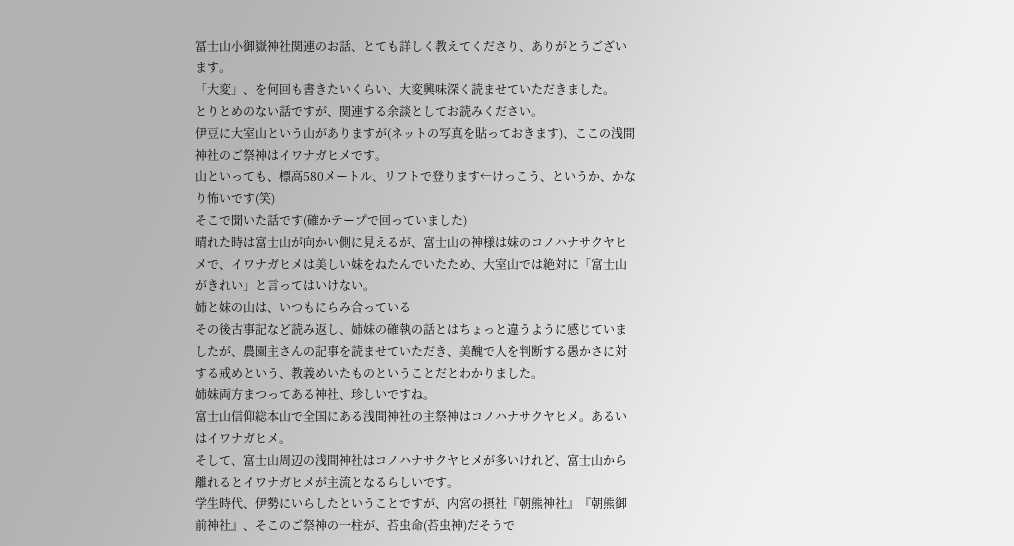冨士山小御嶽神社関連のお話、とても詳しく教えてくださり、ありがとうございます。
「大変」、を何回も書きたいくらい、大変興味深く読ませていただきました。
とりとめのない話ですが、関連する余談としてお読みください。
伊豆に大室山という山がありますが(ネットの写真を貼っておきます)、ここの浅間神社のご祭神はイワナガヒメです。
山といっても、標高580メートル、リフトで登ります←けっこう、というか、かなり怖いです(笑)
そこで聞いた話です(確かテープで回っていました)
晴れた時は富士山が向かい側に見えるが、富士山の神様は妹のコノハナサクヤヒメで、イワナガヒメは美しい妹をねたんでいたため、大室山では絶対に「富士山がきれい」と言ってはいけない。
姉と妹の山は、いつもにらみ合っている
その後古事記など読み返し、姉妹の確執の話とはちょっと違うように感じていましたが、農園主さんの記事を読ませていただき、美醜で人を判断する愚かさに対する戒めという、教義めいたものということだとわかりました。
姉妹両方まつってある神社、珍しいですね。
富士山信仰総本山で全国にある浅間神社の主祭神はコノハナサクヤヒメ。あるいはイワナガヒメ。
そして、富士山周辺の浅間神社はコノハナサクヤヒメが多いけれど、富士山から離れるとイワナガヒメが主流となるらしいです。
学生時代、伊勢にいらしたということですが、内宮の摂社『朝熊神社』『朝熊御前神社』、そこのご祭神の一柱が、苔虫命(苔虫神)だそうで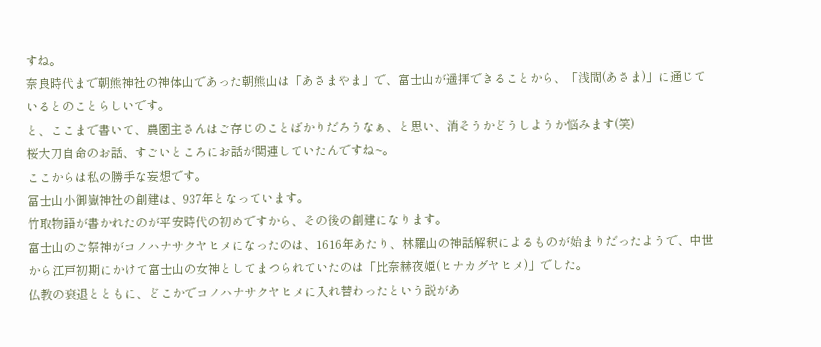すね。
奈良時代まで朝熊神社の神体山であった朝熊山は「あさまやま」で、富士山が遥拝できることから、「浅間(あさま)」に通じているとのことらしいです。
と、ここまで書いて、農園主さんはご存じのことばかりだろうなぁ、と思い、消そうかどうしようか悩みます(笑)
桜大刀自命のお話、すごいところにお話が関連していたんですね~。
ここからは私の勝手な妄想です。
冨士山小御嶽神社の創建は、937年となっています。
竹取物語が書かれたのが平安時代の初めですから、その後の創建になります。
富士山のご祭神がコノハナサクヤヒメになったのは、1616年あたり、林羅山の神話解釈によるものが始まりだったようで、中世から江戸初期にかけて富士山の女神としてまつられていたのは「比奈赫夜姫(ヒナカグヤヒメ)」でした。
仏教の衰退とともに、どこかでコノハナサクヤヒメに入れ替わったという説があ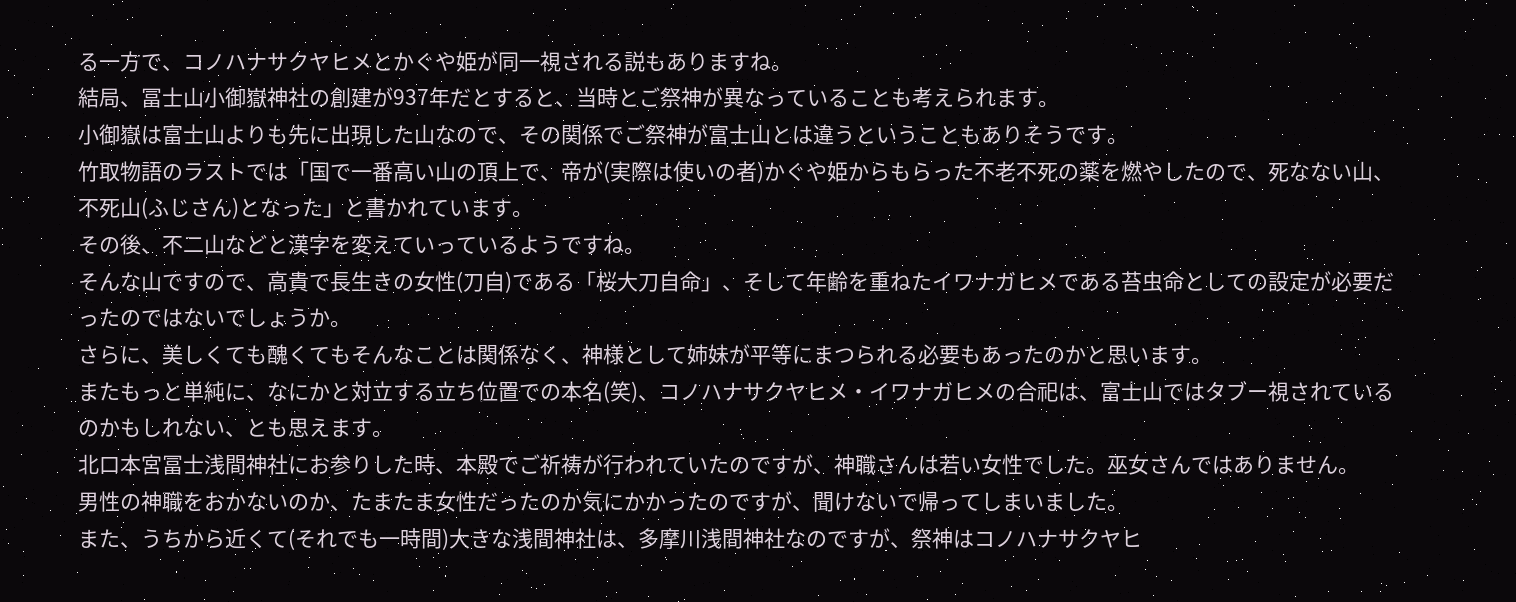る一方で、コノハナサクヤヒメとかぐや姫が同一視される説もありますね。
結局、冨士山小御嶽神社の創建が937年だとすると、当時とご祭神が異なっていることも考えられます。
小御嶽は富士山よりも先に出現した山なので、その関係でご祭神が富士山とは違うということもありそうです。
竹取物語のラストでは「国で一番高い山の頂上で、帝が(実際は使いの者)かぐや姫からもらった不老不死の薬を燃やしたので、死なない山、不死山(ふじさん)となった」と書かれています。
その後、不二山などと漢字を変えていっているようですね。
そんな山ですので、高貴で長生きの女性(刀自)である「桜大刀自命」、そして年齢を重ねたイワナガヒメである苔虫命としての設定が必要だったのではないでしょうか。
さらに、美しくても醜くてもそんなことは関係なく、神様として姉妹が平等にまつられる必要もあったのかと思います。
またもっと単純に、なにかと対立する立ち位置での本名(笑)、コノハナサクヤヒメ・イワナガヒメの合祀は、富士山ではタブー視されているのかもしれない、とも思えます。
北口本宮冨士浅間神社にお参りした時、本殿でご祈祷が行われていたのですが、神職さんは若い女性でした。巫女さんではありません。
男性の神職をおかないのか、たまたま女性だったのか気にかかったのですが、聞けないで帰ってしまいました。
また、うちから近くて(それでも一時間)大きな浅間神社は、多摩川浅間神社なのですが、祭神はコノハナサクヤヒ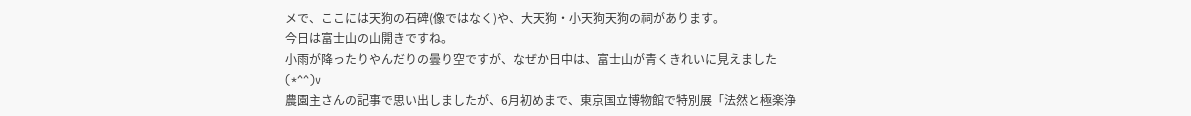メで、ここには天狗の石碑(像ではなく)や、大天狗・小天狗天狗の祠があります。
今日は富士山の山開きですね。
小雨が降ったりやんだりの曇り空ですが、なぜか日中は、富士山が青くきれいに見えました(*^^)v
農園主さんの記事で思い出しましたが、6月初めまで、東京国立博物館で特別展「法然と極楽浄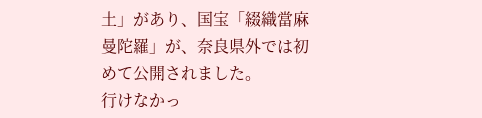土」があり、国宝「綴織當麻曼陀羅」が、奈良県外では初めて公開されました。
行けなかっ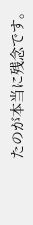たのが本当に残念です。